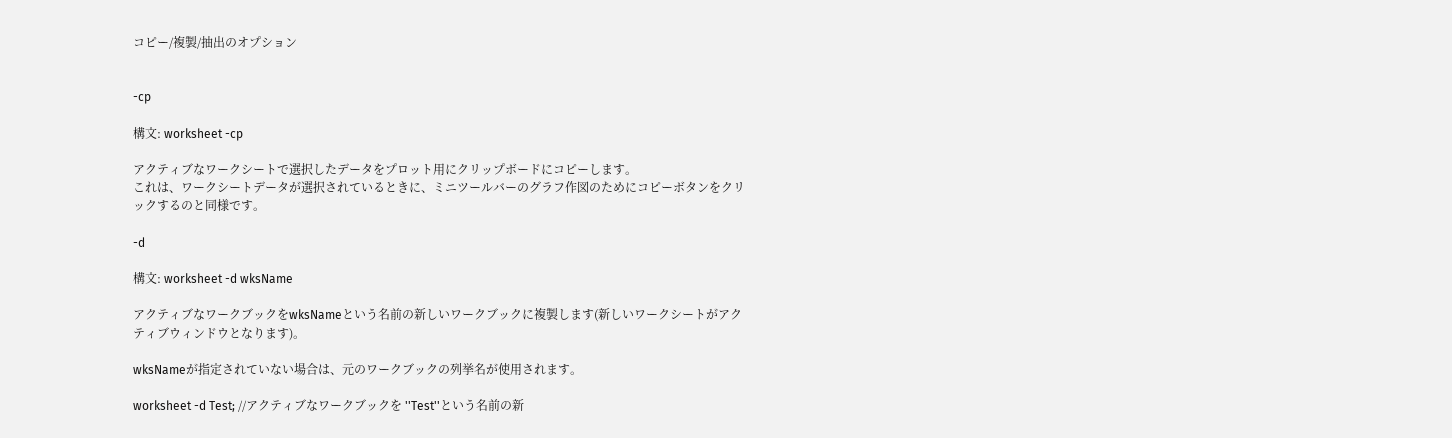コピー/複製/抽出のオプション


-cp

構文: worksheet -cp

アクティブなワークシートで選択したデータをプロット用にクリップボードにコピーします。
これは、ワークシートデータが選択されているときに、ミニツールバーのグラフ作図のためにコピーボタンをクリックするのと同様です。

-d

構文: worksheet -d wksName

アクティブなワークブックをwksNameという名前の新しいワークブックに複製します(新しいワークシートがアクティブウィンドウとなります)。

wksNameが指定されていない場合は、元のワークブックの列挙名が使用されます。

worksheet -d Test; //アクティブなワークブックを ''Test''という名前の新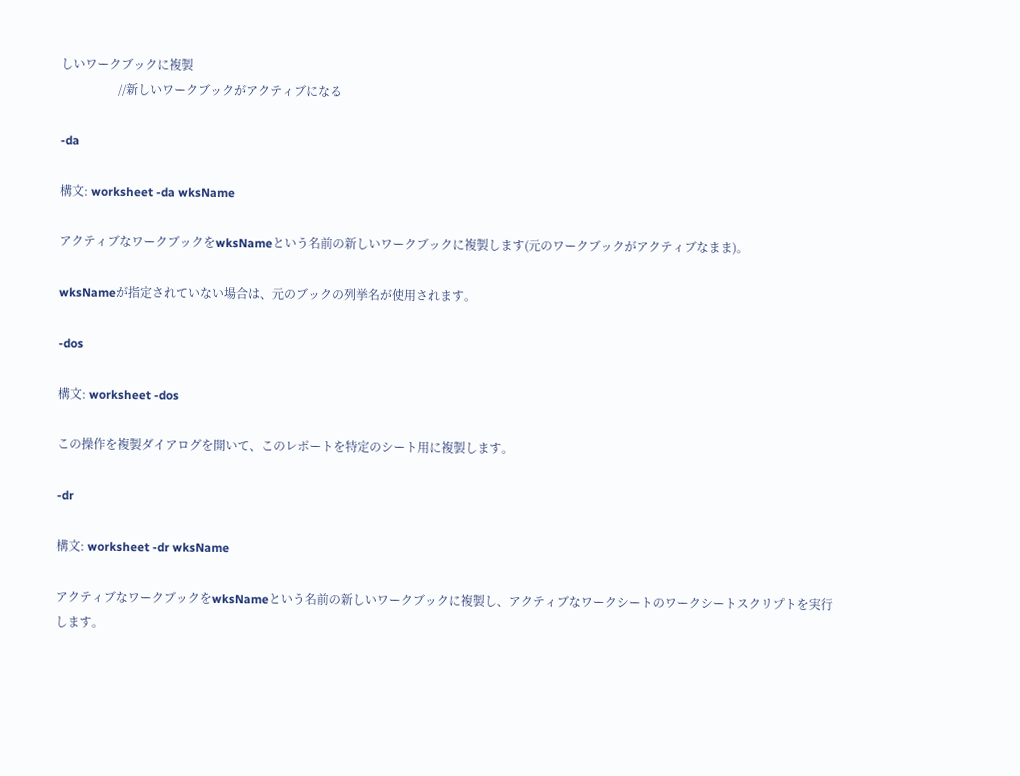しいワークブックに複製
                   //新しいワークブックがアクティブになる

-da

構文: worksheet -da wksName

アクティブなワークブックをwksNameという名前の新しいワークブックに複製します(元のワークブックがアクティブなまま)。

wksNameが指定されていない場合は、元のブックの列挙名が使用されます。

-dos

構文: worksheet -dos

この操作を複製ダイアログを開いて、このレポートを特定のシート用に複製します。

-dr

構文: worksheet -dr wksName

アクティブなワークブックをwksNameという名前の新しいワークブックに複製し、アクティブなワークシートのワークシートスクリプトを実行します。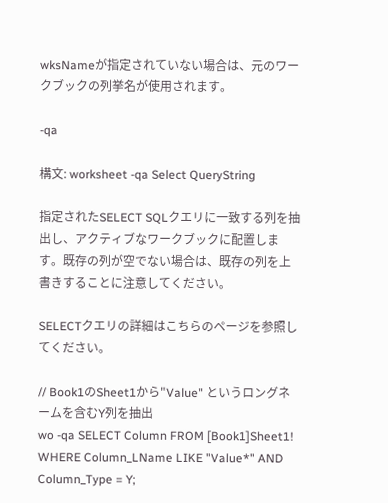wksNameが指定されていない場合は、元のワークブックの列挙名が使用されます。

-qa

構文: worksheet -qa Select QueryString

指定されたSELECT SQLクエリに一致する列を抽出し、アクティブなワークブックに配置します。既存の列が空でない場合は、既存の列を上書きすることに注意してください。

SELECTクエリの詳細はこちらのページを参照してください。

// Book1のSheet1から"Value" というロングネームを含むY列を抽出
wo -qa SELECT Column FROM [Book1]Sheet1! WHERE Column_LName LIKE "Value*" AND Column_Type = Y;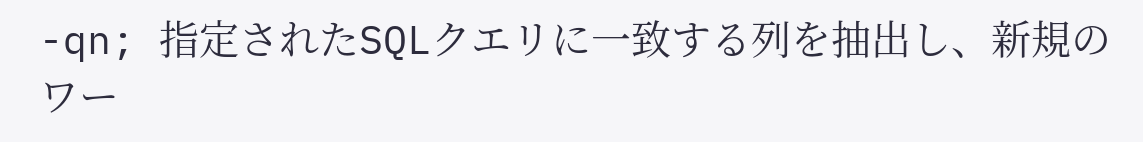-qn; 指定されたSQLクエリに一致する列を抽出し、新規のワー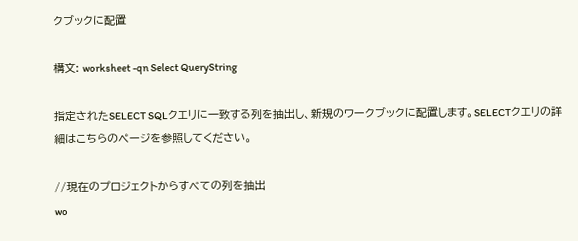クブックに配置

構文: worksheet -qn Select QueryString

指定されたSELECT SQLクエリに一致する列を抽出し、新規のワークブックに配置します。SELECTクエリの詳細はこちらのページを参照してください。

//現在のプロジェクトからすべての列を抽出
wo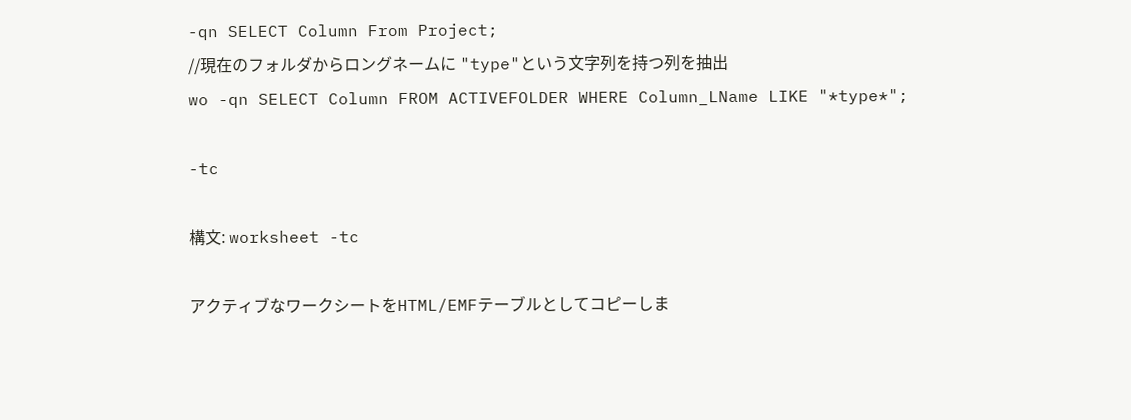-qn SELECT Column From Project;
//現在のフォルダからロングネームに "type"という文字列を持つ列を抽出
wo -qn SELECT Column FROM ACTIVEFOLDER WHERE Column_LName LIKE "*type*";

-tc

構文: worksheet -tc

アクティブなワークシートをHTML/EMFテーブルとしてコピーしま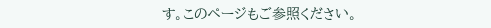す。このページもご参照ください。